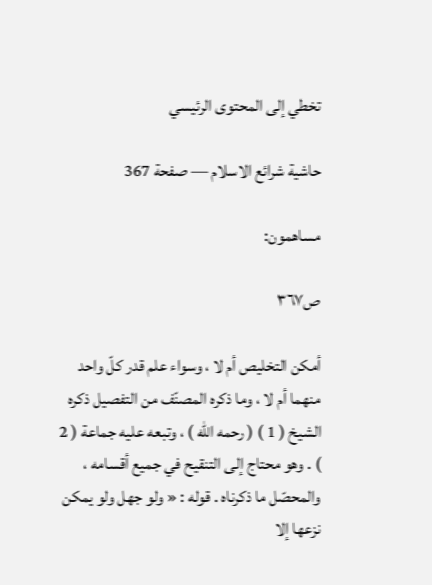تخطي إلى المحتوى الرئيسي

حاشية شرائع الاسلام — صفحة 367

مساهمون:

ص٣٦٧

أمكن التخليص أم لا ، وسواء علم قدر كلّ واحد منهما أم لا ، وما ذكره المصنّف من التفصيل ذكره الشيخ ( 1 ) ( رحمه الله ) ، وتبعه عليه جماعة ( 2 ) . وهو محتاج إلى التنقيح في جميع أقسامه ، والمحصّل ما ذكرناه . قوله : « ولو جهل ولو يمكن نزعها إلا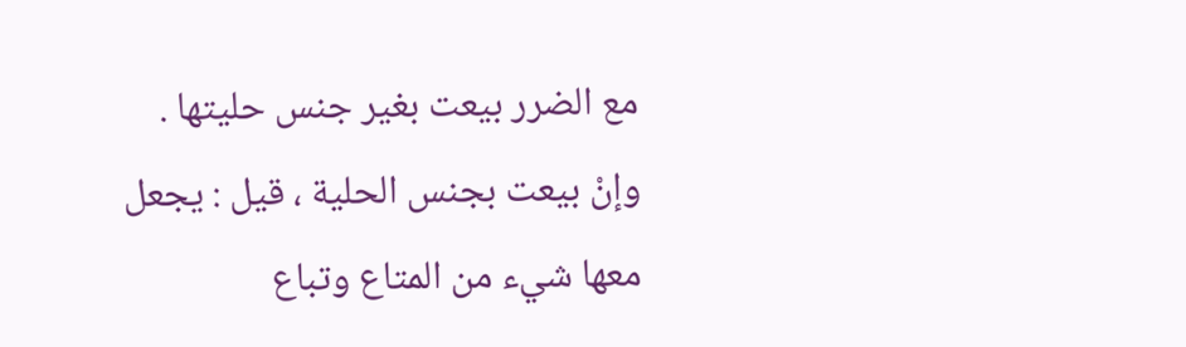مع الضرر بيعت بغير جنس حليتها . وإنْ بيعت بجنس الحلية ، قيل : يجعل معها شيء من المتاع وتباع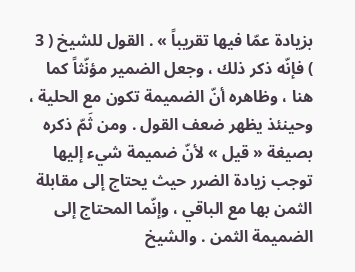بزيادة عمّا فيها تقريباً » . القول للشيخ ( 3 ) فإنّه ذكر ذلك ، وجعل الضمير مؤنّثاً كما هنا ، وظاهره أنّ الضميمة تكون مع الحلية ، وحينئذ يظهر ضعف القول . ومن ثَمّ ذكره بصيغة « قيل » لأنّ ضميمة شيء إليها توجب زيادة الضرر حيث يحتاج إلى مقابلة الثمن بها مع الباقي ، وإنّما المحتاج إلى الضميمة الثمن . والشيخ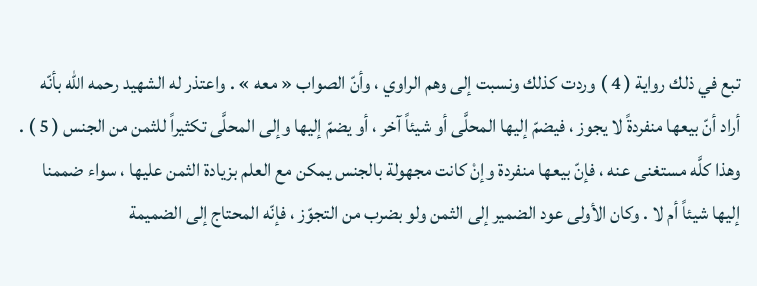تبع في ذلك رواية ( 4 ) وردت كذلك ونسبت إلى وهم الراوي ، وأنّ الصواب « معه » . واعتذر له الشهيد رحمه الله بأنّه أراد أنّ بيعها منفردةً لا يجوز ، فيضمّ إليها المحلَّى أو شيئاً آخر ، أو يضمّ إليها وإلى المحلَّى تكثيراً للثمن من الجنس ( 5 ) . وهذا كلَّه مستغنى عنه ، فإنّ بيعها منفردة وإنْ كانت مجهولة بالجنس يمكن مع العلم بزيادة الثمن عليها ، سواء ضممنا إليها شيئاً أم لا . وكان الأولى عود الضمير إلى الثمن ولو بضرب من التجوّز ، فإنّه المحتاج إلى الضميمة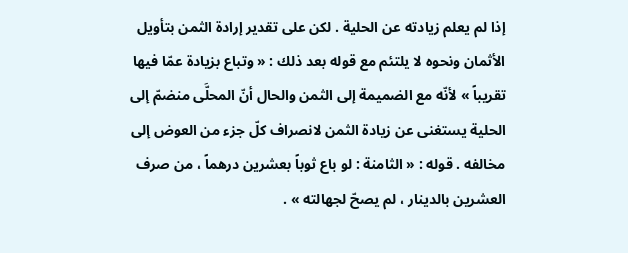إذا لم يعلم زيادته عن الحلية . لكن على تقدير إرادة الثمن بتأويل الأثمان ونحوه لا يلتئم مع قوله بعد ذلك : « وتباع بزيادة عمّا فيها تقريباً » لأنّه مع الضميمة إلى الثمن والحال أنّ المحلَّى منضمّ إلى الحلية يستغنى عن زيادة الثمن لانصراف كلّ جزء من العوض إلى مخالفه . قوله : « الثامنة : لو باع ثوباً بعشرين درهماً ، من صرف العشرين بالدينار ، لم يصحّ لجهالته » .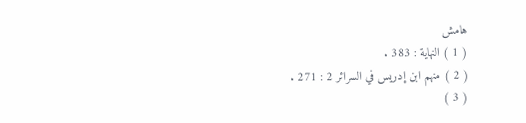هامش
( 1 ) النهاية : 383 .
( 2 ) منهم ابن إدريس في السرائر 2 : 271 .
( 3 )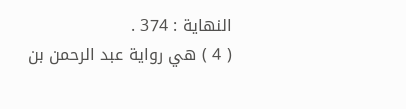النهاية : 374 .
( 4 ) هي رواية عبد الرحمن بن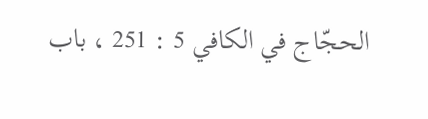الحجّاج في الكافي 5 : 251 ، باب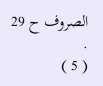الصروف ح 29 .
( 5 )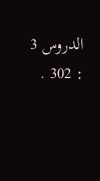الدروس 3 : 302 .